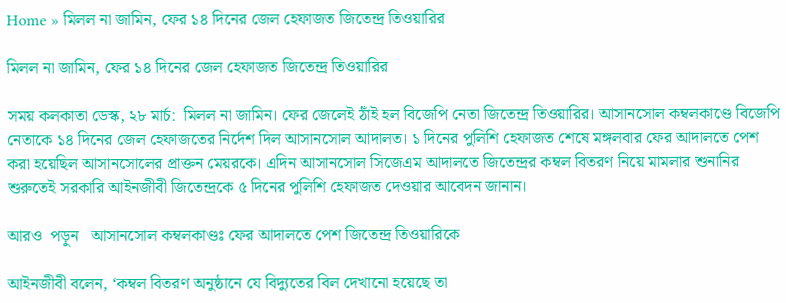Home » মিলল না জামিন, ফের ১৪ দিনের জেল হেফাজত জিতেন্দ্র তিওয়ারির

মিলল না জামিন, ফের ১৪ দিনের জেল হেফাজত জিতেন্দ্র তিওয়ারির

সময় কলকাতা ডেস্ক, ২৮ মার্চ:  মিলল না জামিন। ফের জেলেই ঠাঁই হল বিজেপি নেতা জিতেন্দ্র তিওয়ারির। আসানসোল কম্বলকাণ্ডে বিজেপি নেতাকে ১৪ দিনের জেল হেফাজতের নির্দেশ দিল আসানসোল আদালত। ১ দিনের পুলিশি হেফাজত শেষে মঙ্গলবার ফের আদালতে পেশ করা হয়েছিল আসানসোলের প্রাক্তন মেয়রকে। এদিন আসানসোল সিজেএম আদালতে জিতেন্দ্রর কম্বল বিতরণ নিয়ে মামলার শুনানির শুরুতেই সরকারি আইনজীবী জিতেন্দ্রকে ৫ দিনের পুলিশি হেফাজত দেওয়ার আবেদন জানান।

আরও  পড়ুন   আসানসোল কম্বলকাণ্ডঃ ফের আদালতে পেশ জিতেন্দ্র তিওয়ারিকে

আইনজীবী বলেন, ‘কম্বল বিতরণ অনুষ্ঠানে যে বিদ্যুতের বিল দেখানো হয়েছে তা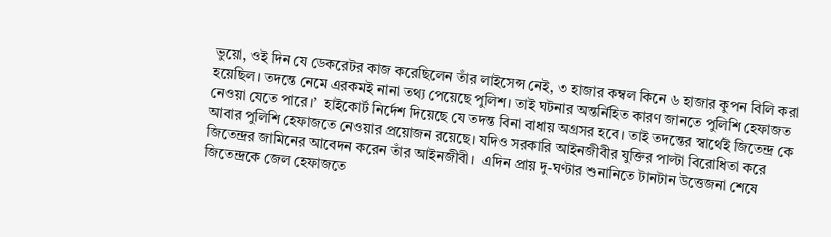ভুয়ো, ওই দিন যে ডেকরেটর কাজ করেছিলেন তাঁর লাইসেন্স নেই, ৩ হাজার কম্বল কিনে ৬ হাজার কুপন বিলি করা হয়েছিল। তদন্তে নেমে এরকমই নানা তথ্য পেয়েছে পুলিশ। তাই ঘটনার অন্তর্নিহিত কারণ জানতে পুলিশি হেফাজত নেওয়া যেতে পারে।’  হাইকোর্ট নির্দেশ দিয়েছে যে তদন্ত বিনা বাধায় অগ্রসর হবে। তাই তদন্তের স্বার্থেই জিতেন্দ্র কে আবার পুলিশি হেফাজতে নেওয়ার প্রয়োজন রয়েছে। যদিও সরকারি আইনজীবীর যুক্তির পাল্টা বিরোধিতা করে জিতেন্দ্রর জামিনের আবেদন করেন তাঁর আইনজীবী।  এদিন প্রায় দু-ঘণ্টার শুনানিতে টানটান উত্তেজনা শেষে জিতেন্দ্রকে জেল হেফাজতে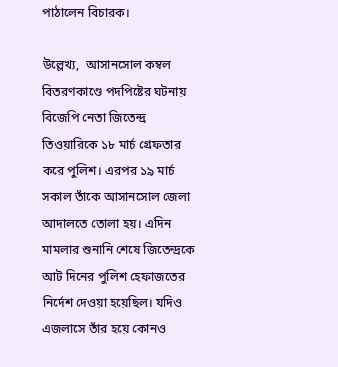পাঠালেন বিচারক।

উল্লেখ্য,  আসানসোল কম্বল বিতরণকাণ্ডে পদপিষ্টের ঘটনায় বিজেপি নেতা জিতেন্দ্র তিওয়ারিকে ১৮ মার্চ গ্রেফতার করে পুলিশ। এরপর ১৯ মার্চ সকাল তাঁকে আসানসোল জেলা আদালতে তোলা হয়। এদিন মামলার শুনানি শেষে জিতেন্দ্রকে আট দিনের পুলিশ হেফাজতের নির্দেশ দেওয়া হয়েছিল। যদিও এজলাসে তাঁর হয়ে কোনও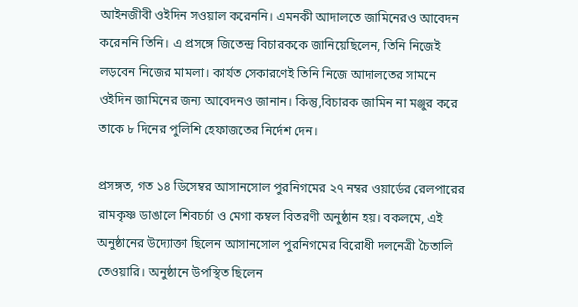আইনজীবী ওইদিন সওয়াল করেননি। এমনকী আদালতে জামিনেরও আবেদন করেননি তিনি। এ প্রসঙ্গে জিতেন্দ্র বিচারককে জানিয়েছিলেন, তিনি নিজেই লড়বেন নিজের মামলা। কার্যত সেকারণেই তিনি নিজে আদালতের সামনে ওইদিন জামিনের জন্য আবেদনও জানান। কিন্তু,বিচারক জামিন না মঞ্জুর করে তাকে ৮ দিনের পুলিশি হেফাজতের নির্দেশ দেন।

প্রসঙ্গত, গত ১৪ ডিসেম্বর আসানসোল পুরনিগমের ২৭ নম্বর ওয়ার্ডের রেলপারের রামকৃষ্ণ ডাঙালে শিবচর্চা ও মেগা কম্বল বিতরণী অনুষ্ঠান হয়। বকলমে, এই অনুষ্ঠানের উদ্যোক্তা ছিলেন আসানসোল পুরনিগমের বিরোধী দলনেত্রী চৈতালি তেওয়ারি। অনুষ্ঠানে উপস্থিত ছিলেন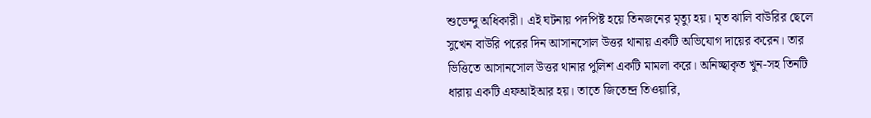শুভেন্দু অধিকারী। এই ঘটনায় পদপিষ্ট হয়ে তিনজনের মৃত্যু হয়। মৃত ঝালি বাউরির ছেলে সুখেন বাউরি পরের দিন আসানসোল উত্তর থানায় একটি অভিযোগ দায়ের করেন। তার ভিত্তিতে আসানসোল উত্তর থানার পুলিশ একটি মামলা করে। অনিচ্ছাকৃত খুন-সহ তিনটি ধারায় একটি এফআইআর হয়। তাতে জিতেন্দ্র তিওয়ারি,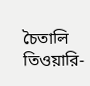চৈতালি তিওয়ারি-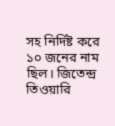সহ নির্দিষ্ট করে ১০ জনের নাম ছিল। জিতেন্দ্র তিওয়ারি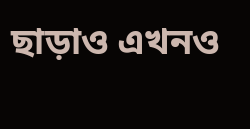ছাড়াও এখনও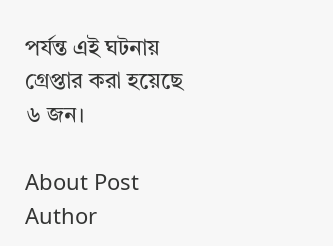পর্যন্ত এই ঘটনায় গ্রেপ্তার করা হয়েছে ৬ জন।

About Post Author